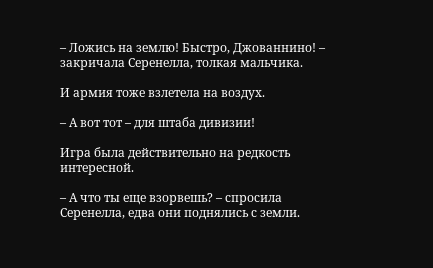– Ложись на землю! Быстро, Джованнино! – закричала Серенелла, толкая мальчика.

И армия тоже взлетела на воздух.

– А вот тот – для штаба дивизии!

Игра была действительно на редкость интересной.

– А что ты еще взорвешь? – спросила Серенелла, едва они поднялись с земли.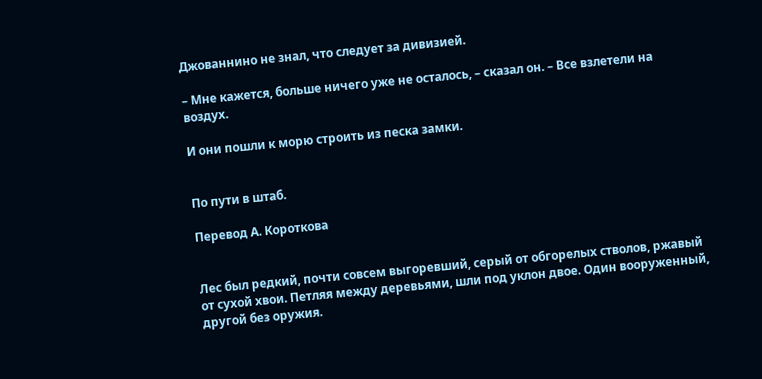Джованнино не знал, что следует за дивизией.

– Мне кажется, больше ничего уже не осталось, – сказал он. – Все взлетели на воздух.

И они пошли к морю строить из песка замки.


По пути в штаб.

Перевод А. Короткова


Лес был редкий, почти совсем выгоревший, серый от обгорелых стволов, ржавый от сухой хвои. Петляя между деревьями, шли под уклон двое. Один вооруженный, другой без оружия.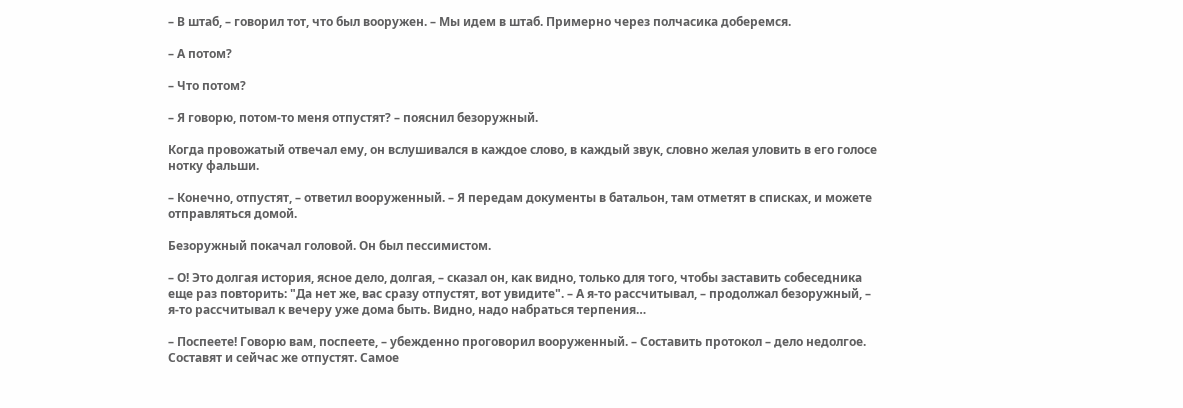– В штаб, – говорил тот, что был вооружен. – Мы идем в штаб. Примерно через полчасика доберемся.

– А потом?

– Что потом?

– Я говорю, потом-то меня отпустят? – пояснил безоружный.

Когда провожатый отвечал ему, он вслушивался в каждое слово, в каждый звук, словно желая уловить в его голосе нотку фальши.

– Конечно, отпустят, – ответил вооруженный. – Я передам документы в батальон, там отметят в списках, и можете отправляться домой.

Безоружный покачал головой. Он был пессимистом.

– О! Это долгая история, ясное дело, долгая, – сказал он, как видно, только для того, чтобы заставить собеседника еще раз повторить: "Да нет же, вас сразу отпустят, вот увидите". – А я-то рассчитывал, – продолжал безоружный, – я-то рассчитывал к вечеру уже дома быть. Видно, надо набраться терпения…

– Поспеете! Говорю вам, поспеете, – убежденно проговорил вооруженный. – Составить протокол – дело недолгое. Составят и сейчас же отпустят. Самое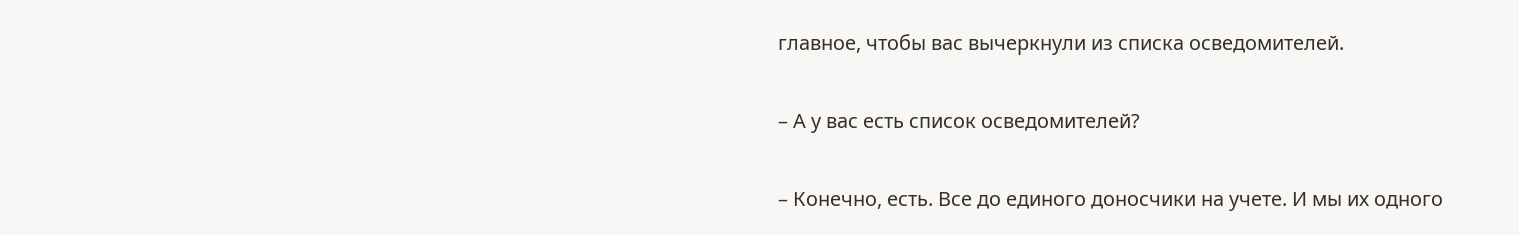главное, чтобы вас вычеркнули из списка осведомителей.

– А у вас есть список осведомителей?

– Конечно, есть. Все до единого доносчики на учете. И мы их одного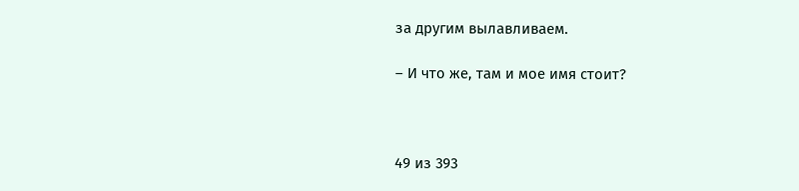за другим вылавливаем.

– И что же, там и мое имя стоит?



49 из 393